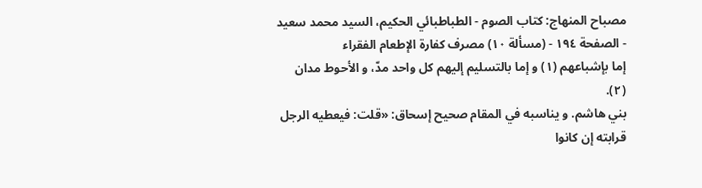مصباح المنهاج: كتاب الصوم - الطباطبائي الحكيم، السيد محمد سعيد - الصفحة ١٩٤ - (مسألة ١٠) مصرف كفارة الإطعام الفقراء
إما بإشباعهم (١) و إما بالتسليم إليهم كل واحد مدّ، و الأحوط مدان (٢).
بني هاشم. و يناسبه في المقام صحيح إسحاق: «قلت: فيعطيه الرجل قرابته إن كانوا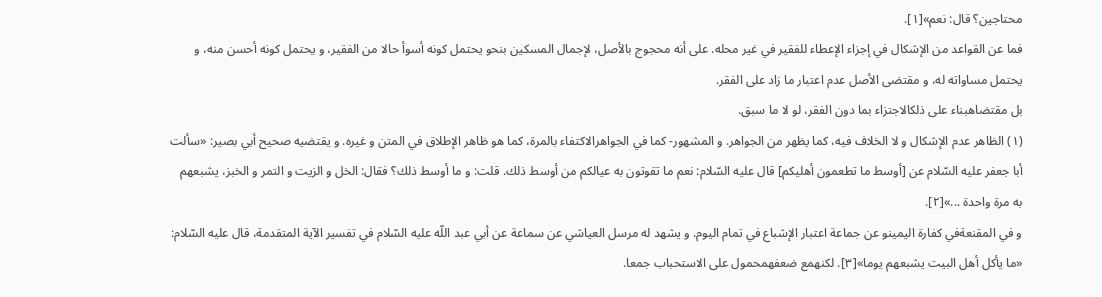محتاجين؟ قال: نعم»[١].
فما عن القواعد من الإشكال في إجزاء الإعطاء للفقير في غير محله. على أنه محجوج بالأصل، لإجمال المسكين بنحو يحتمل كونه أسوأ حالا من الفقير، و يحتمل كونه أحسن منه، و يحتمل مساواته له، و مقتضى الأصل عدم اعتبار ما زاد على الفقر.
بل مقتضاهبناء على ذلكالاجتزاء بما دون الفقر، لو لا ما سبق.
(١) الظاهر عدم الإشكال و لا الخلاف فيه، كما يظهر من الجواهر. و المشهور- كما في الجواهرالاكتفاء بالمرة، كما هو ظاهر الإطلاق في المتن و غيره. و يقتضيه صحيح أبي بصير: «سألت أبا جعفر عليه السّلام عن [أوسط ما تطعمون أهليكم] قال عليه السّلام: نعم ما تقوتون به عيالكم من أوسط ذلك. قلت: و ما أوسط ذلك؟ فقال: الخل و الزيت و التمر و الخبز، يشبعهم به مرة واحدة ...»[٢].
و في المقنعةفي كفارة اليمينو عن جماعة اعتبار الإشباع في تمام اليوم. و يشهد له مرسل العياشي عن سماعة عن أبي عبد اللّه عليه السّلام في تفسير الآية المتقدمة، قال عليه السّلام:
«ما يأكل أهل البيت يشبعهم يوما»[٣]. لكنهمع ضعفهمحمول على الاستحباب جمعا.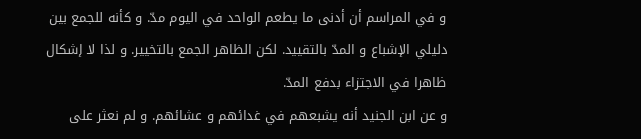و في المراسم أن أدنى ما يطعم الواحد في اليوم مدّ. و كأنه للجمع بين دليلي الإشباع و المدّ بالتقييد. لكن الظاهر الجمع بالتخيير. و لذا لا إشكال ظاهرا في الاجتزاء بدفع المدّ.
و عن ابن الجنيد أنه يشبعهم في غدائهم و عشائهم. و لم نعثر على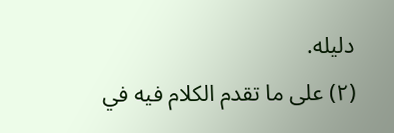دليله.
(٢) على ما تقدم الكلام فيه في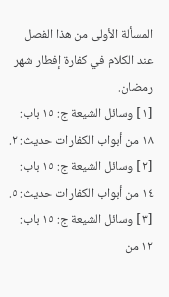المسألة الأولى من هذا الفصل عند الكلام في كفارة إفطار شهر رمضان.
[١] وسائل الشيعة ج: ١٥ باب: ١٨ من أبواب الكفارات حديث: ٢.
[٢] وسائل الشيعة ج: ١٥ باب: ١٤ من أبواب الكفارات حديث: ٥.
[٣] وسائل الشيعة ج: ١٥ باب: ١٢ من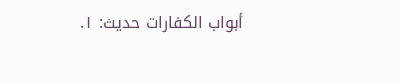أبواب الكفارات حديث: ١.